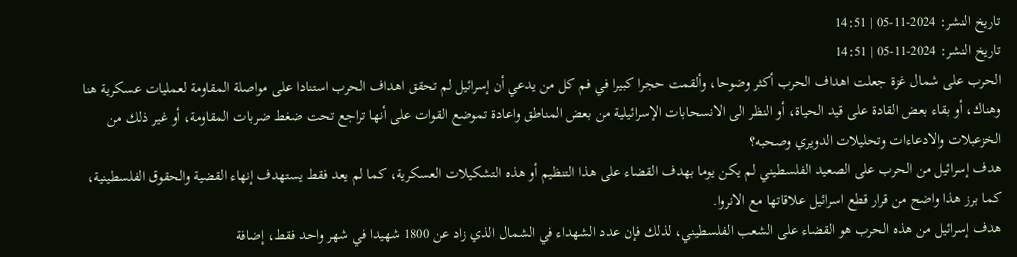تاريخ النشر: 2024-11-05 | 14:51
تاريخ النشر: 2024-11-05 | 14:51
الحرب على شمال غزة جعلت اهداف الحرب أكثر وضوحا، وألقمت حجرا كبيرا في فم كل من يدعي أن إسرائيل لم تحقق اهداف الحرب استنادا على مواصلة المقاومة لعمليات عسكرية هنا وهناك، أو بقاء بعض القادة على قيد الحياة، أو النظر الى الانسحابات الإسرائيلية من بعض المناطق واعادة تموضع القوات على أنها تراجع تحت ضغط ضربات المقاومة، أو غير ذلك من الخزعبلات والادعاءات وتحليلات الدويري وصحبه؟
هدف إسرائيل من الحرب على الصعيد الفلسطيني لم يكن يوما بهدف القضاء على هذا التنظيم أو هذه التشكيلات العسكرية، كما لم يعد فقط يستهدف إنهاء القضية والحقوق الفلسطينية، كما برز هذا واضح من قرار قطع اسرائيل علاقاتها مع الانروا.
هدف إسرائيل من هذه الحرب هو القضاء على الشعب الفلسطيني، لذلك فإن عدد الشهداء في الشمال الذي زاد عن 1800 شهيدا في شهر واحد فقط، إضافة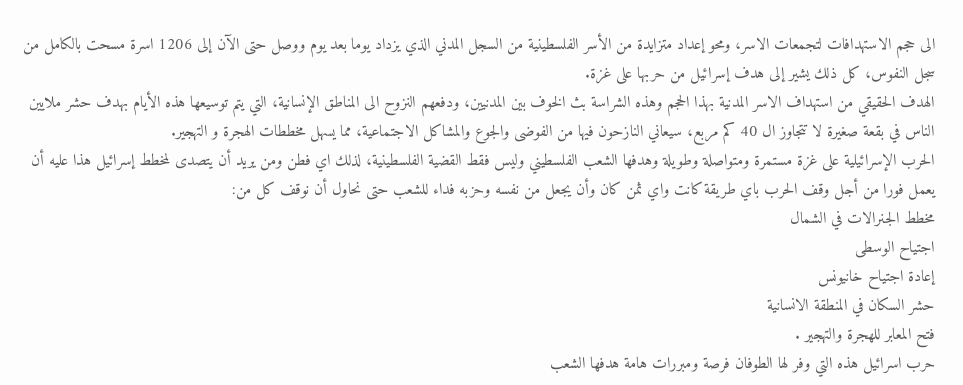الى حجم الاستهدافات لتجمعات الاسر، ومحو إعداد متزايدة من الأسر الفلسطينية من السجل المدني الذي يزداد يوما بعد يوم ووصل حتى الآن إلى 1206 اسرة مسحت بالكامل من سجل النفوس، كل ذلك يشير إلى هدف إسرائيل من حربها على غزة.
الهدف الحقيقي من استهداف الاسر المدنية بهذا الحجم وهذه الشراسة بث الخوف بين المدنيين، ودفعهم النزوح الى المناطق الإنسانية، التي يتم توسيعها هذه الأيام بهدف حشر ملايين الناس في بقعة صغيرة لا تتجاوز ال 40 كم مربع، سيعاني النازحون فيها من الفوضى والجوع والمشاكل الاجتماعية، مما يسهل مخططات الهجرة و التهجير.
الحرب الإسرائيلية على غزة مستمرة ومتواصلة وطويلة وهدفها الشعب الفلسطيني وليس فقط القضية الفلسطينية، لذلك اي فطن ومن يريد أن يتصدى لمخطط إسرائيل هذا عليه أن يعمل فورا من أجل وقف الحرب باي طريقة كانت واي ثمن كان وأن يجعل من نفسه وحزبه فداء للشعب حتى نحاول أن نوقف كل من:
مخطط الجنرالات في الشمال
اجتياح الوسطى
إعادة اجتياح خانيونس
حشر السكان في المنطقة الانسانية
فتح المعابر للهجرة والتهجير .
حرب اسرائيل هذه التي وفر لها الطوفان فرصة ومبررات هامة هدفها الشعب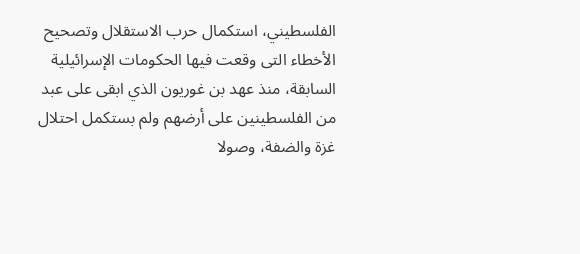الفلسطيني، استكمال حرب الاستقلال وتصحيح الأخطاء التى وقعت فيها الحكومات الإسرائيلية السابقة، منذ عهد بن غوريون الذي ابقى على عبد من الفلسطينين على أرضهم ولم بستكمل احتلال غزة والضفة، وصولا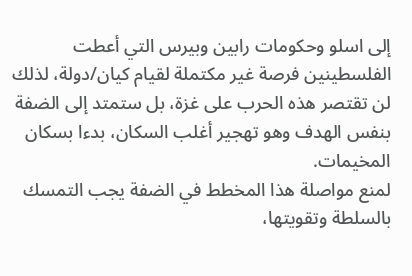إلى اسلو وحكومات رابين وبيرس التي أعطت الفلسطينين فرصة غير مكتملة لقيام كيان/دولة، لذلك لن تقتصر هذه الحرب على غزة، بل ستمتد إلى الضفة بنفس الهدف وهو تهجير أغلب السكان، بدءا بسكان المخيمات.
لمنع مواصلة هذا المخطط في الضفة يجب التمسك بالسلطة وتقويتها،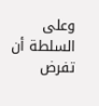وعلى السلطة أن تفرض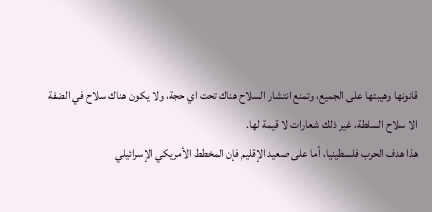قانونها وهيبتها على الجميع، وتمنع انتشار السلاح هناك تحت اي حجة، ولا يكون هناك سلاح في الضفة الا سلاح السلطة، غير ذلك شعارات لا قيمة لها.
هذا هدف الحرب فلسطينيا، أما على صعيد الإقليم فإن المخطط الأمريكي الإسرائيلي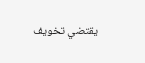يقتضي تخويف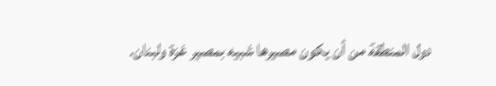دول المنطقة من أن يكون مصيرها شبيه بمصير غزة ولبنان.